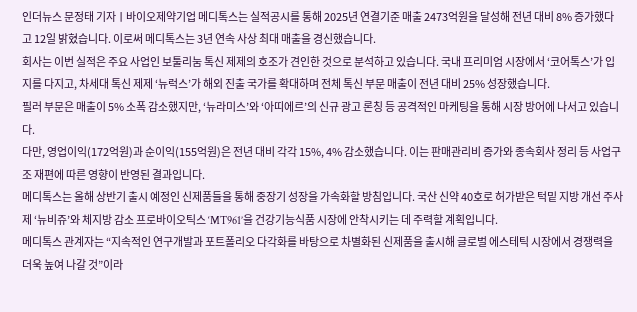인더뉴스 문정태 기자ㅣ바이오제약기업 메디톡스는 실적공시를 통해 2025년 연결기준 매출 2473억원을 달성해 전년 대비 8% 증가했다고 12일 밝혔습니다. 이로써 메디톡스는 3년 연속 사상 최대 매출을 경신했습니다.
회사는 이번 실적은 주요 사업인 보툴리눔 톡신 제제의 호조가 견인한 것으로 분석하고 있습니다. 국내 프리미엄 시장에서 ‘코어톡스’가 입지를 다지고, 차세대 톡신 제제 ‘뉴럭스’가 해외 진출 국가를 확대하며 전체 톡신 부문 매출이 전년 대비 25% 성장했습니다.
필러 부문은 매출이 5% 소폭 감소했지만, ‘뉴라미스’와 ‘아띠에르’의 신규 광고 론칭 등 공격적인 마케팅을 통해 시장 방어에 나서고 있습니다.
다만, 영업이익(172억원)과 순이익(155억원)은 전년 대비 각각 15%, 4% 감소했습니다. 이는 판매관리비 증가와 종속회사 정리 등 사업구조 재편에 따른 영향이 반영된 결과입니다.
메디톡스는 올해 상반기 출시 예정인 신제품들을 통해 중장기 성장을 가속화할 방침입니다. 국산 신약 40호로 허가받은 턱밑 지방 개선 주사제 ‘뉴비쥬’와 체지방 감소 프로바이오틱스 ‘MT961’을 건강기능식품 시장에 안착시키는 데 주력할 계획입니다.
메디톡스 관계자는 “지속적인 연구개발과 포트폴리오 다각화를 바탕으로 차별화된 신제품을 출시해 글로벌 에스테틱 시장에서 경쟁력을 더욱 높여 나갈 것”이라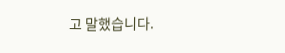고 말했습니다.